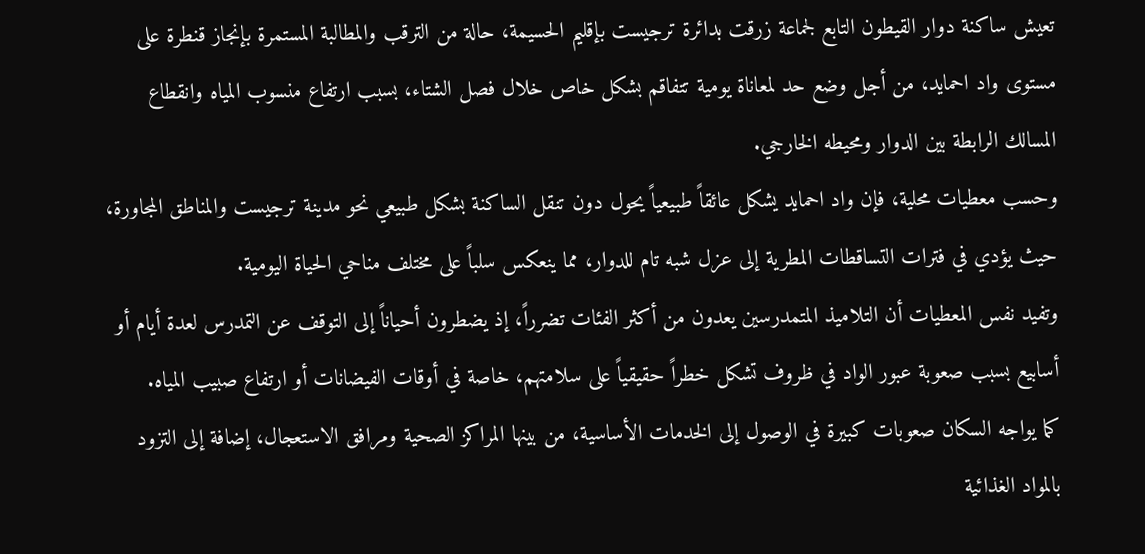تعيش ساكنة دوار القيطون التابع لجماعة زرقت بدائرة ترجيست بإقليم الحسيمة، حالة من الترقب والمطالبة المستمرة بإنجاز قنطرة على مستوى واد احمايد، من أجل وضع حد لمعاناة يومية تتفاقم بشكل خاص خلال فصل الشتاء، بسبب ارتفاع منسوب المياه وانقطاع المسالك الرابطة بين الدوار ومحيطه الخارجي.
وحسب معطيات محلية، فإن واد احمايد يشكل عائقاً طبيعياً يحول دون تنقل الساكنة بشكل طبيعي نحو مدينة ترجيست والمناطق المجاورة، حيث يؤدي في فترات التساقطات المطرية إلى عزل شبه تام للدوار، مما ينعكس سلباً على مختلف مناحي الحياة اليومية.
وتفيد نفس المعطيات أن التلاميذ المتمدرسين يعدون من أكثر الفئات تضرراً، إذ يضطرون أحياناً إلى التوقف عن التمدرس لعدة أيام أو أسابيع بسبب صعوبة عبور الواد في ظروف تشكل خطراً حقيقياً على سلامتهم، خاصة في أوقات الفيضانات أو ارتفاع صبيب المياه.
كما يواجه السكان صعوبات كبيرة في الوصول إلى الخدمات الأساسية، من بينها المراكز الصحية ومرافق الاستعجال، إضافة إلى التزود بالمواد الغذائية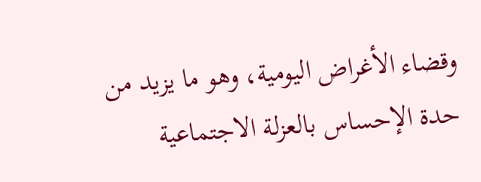وقضاء الأغراض اليومية، وهو ما يزيد من حدة الإحساس بالعزلة الاجتماعية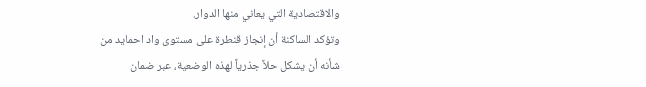والاقتصادية التي يعاني منها الدوار.
وتؤكد الساكنة أن إنجاز قنطرة على مستوى واد احمايد من شأنه أن يشكل حلاً جذرياً لهذه الوضعية، عبر ضمان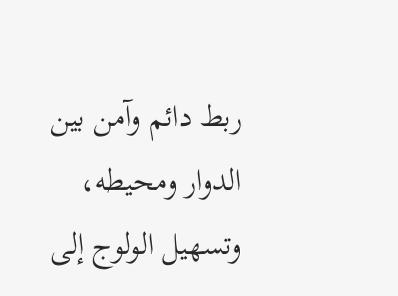ربط دائم وآمن بين الدوار ومحيطه، وتسهيل الولوج إلى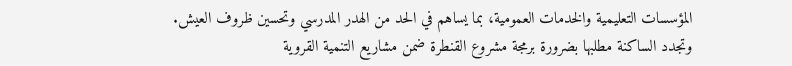المؤسسات التعليمية والخدمات العمومية، بما يساهم في الحد من الهدر المدرسي وتحسين ظروف العيش.
وتجدد الساكنة مطلبها بضرورة برمجة مشروع القنطرة ضمن مشاريع التنمية القروية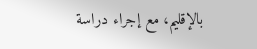بالإقليم، مع إجراء دراسة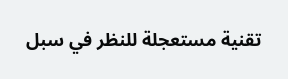تقنية مستعجلة للنظر في سبل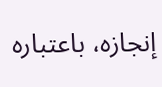إنجازه، باعتباره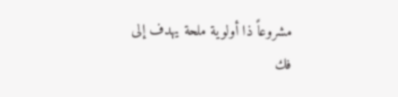مشروعاً ذا أولوية ملحة يهدف إلى فك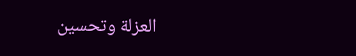العزلة وتحسين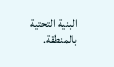البنية التحتية بالمنطقة.